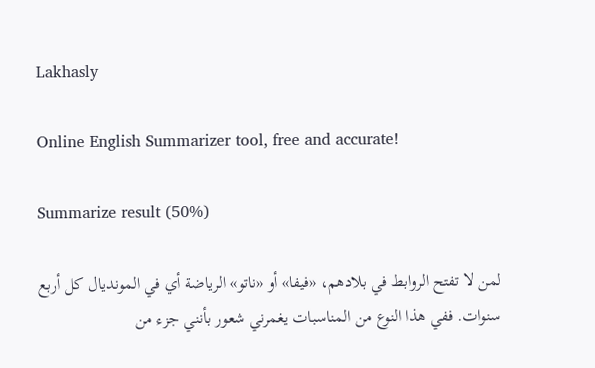Lakhasly

Online English Summarizer tool, free and accurate!

Summarize result (50%)

لمن لا تفتح الروابط في بلادهم، «فيفا» أو «ناتو» الرياضة أي في المونديال كل أربع سنوات. ففي هذا النوع من المناسبات يغمرني شعور بأنني جزء من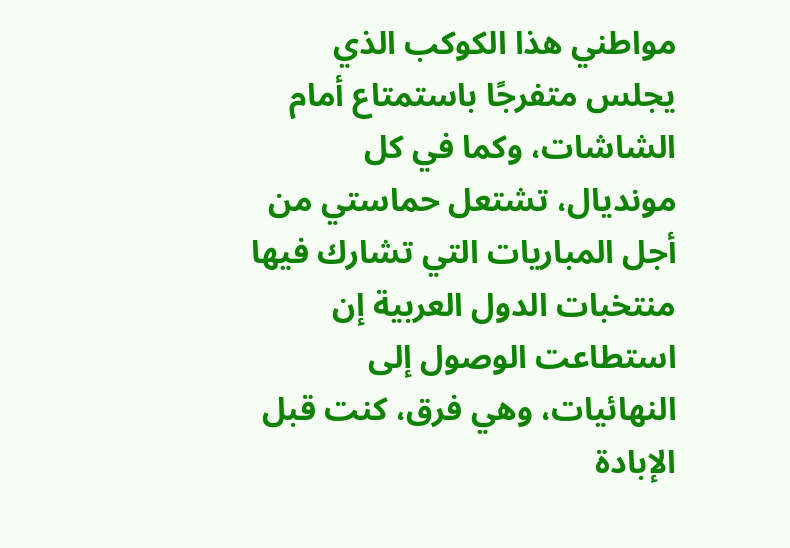مواطني هذا الكوكب الذي يجلس متفرجًا باستمتاع أمام الشاشات، وكما في كل مونديال، تشتعل حماستي من أجل المباريات التي تشارك فيها منتخبات الدول العربية إن استطاعت الوصول إلى النهائيات، وهي فرق، كنت قبل الإبادة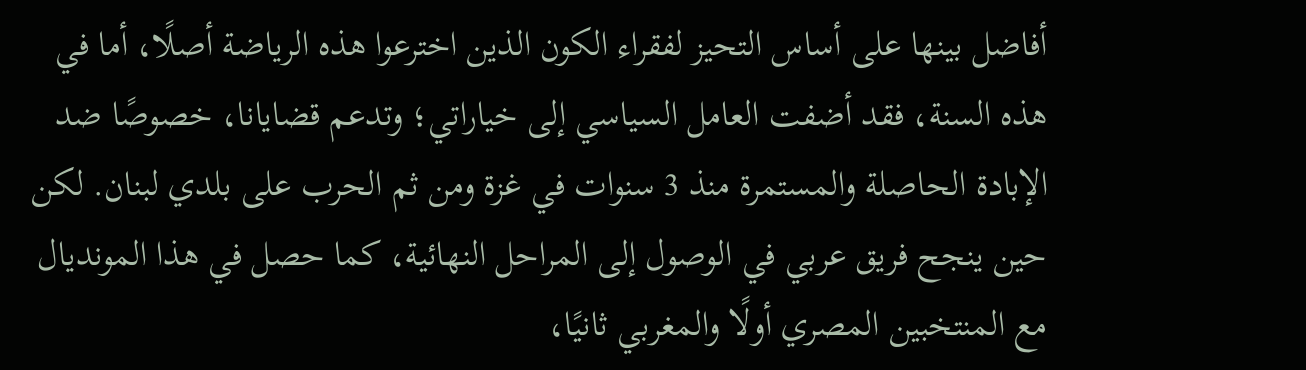أفاضل بينها على أساس التحيز لفقراء الكون الذين اخترعوا هذه الرياضة أصلًا، أما في هذه السنة، فقد أضفت العامل السياسي إلى خياراتي؛ وتدعم قضايانا، خصوصًا ضد الإبادة الحاصلة والمستمرة منذ 3 سنوات في غزة ومن ثم الحرب على بلدي لبنان. لكن حين ينجح فريق عربي في الوصول إلى المراحل النهائية، كما حصل في هذا المونديال مع المنتخبين المصري أولًا والمغربي ثانيًا،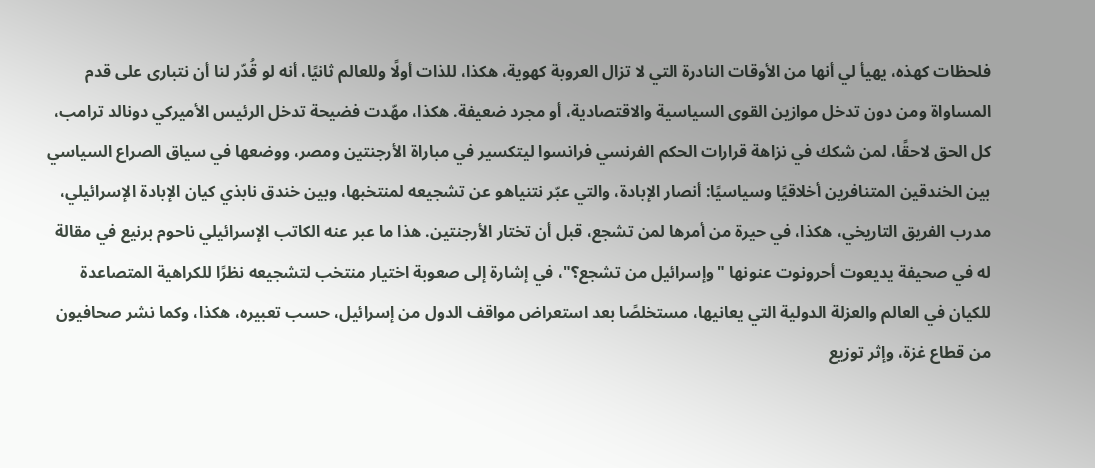فلحظات كهذه، يهيأ لي أنها من الأوقات النادرة التي لا تزال العروبة كهوية، هكذا، للذات أولًا وللعالم ثانيًا، أنه لو قُدّر لنا أن نتبارى على قدم المساواة ومن دون تدخل موازين القوى السياسية والاقتصادية، أو مجرد ضعيفة. هكذا، مهّدت فضيحة تدخل الرئيس الأميركي دونالد ترامب، كل الحق لاحقًا، لمن شكك في نزاهة قرارات الحكم الفرنسي فرانسوا ليتكسير في مباراة الأرجنتين ومصر، ووضعها في سياق الصراع السياسي بين الخندقين المتنافرين أخلاقيًا وسياسيًا: أنصار الإبادة، والتي عبّر نتنياهو عن تشجيعه لمنتخبها، وبين خندق نابذي كيان الإبادة الإسرائيلي، مدرب الفريق التاريخي، هكذا، في حيرة من أمرها لمن تشجع، قبل أن تختار الأرجنتين. هذا ما عبر عنه الكاتب الإسرائيلي ناحوم برنيع في مقالة له في صحيفة يديعوت أحرونوت عنونها "وإسرائيل من تشجع؟"، في إشارة إلى صعوبة اختيار منتخب لتشجيعه نظرًا للكراهية المتصاعدة للكيان في العالم والعزلة الدولية التي يعانيها، مستخلصًا بعد استعراض مواقف الدول من إسرائيل، حسب تعبيره، هكذا، وكما نشر صحافيون من قطاع غزة، وإثر توزيع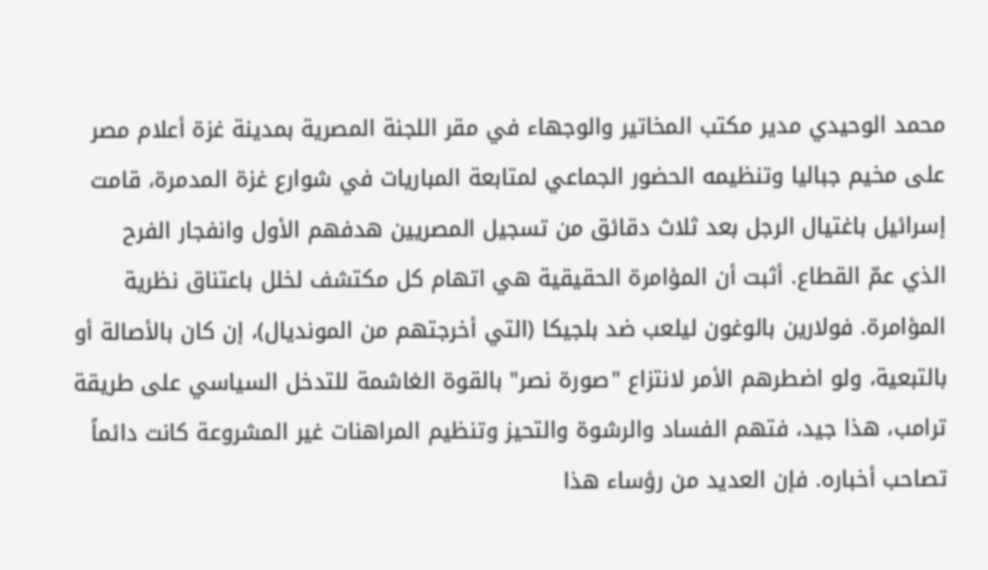محمد الوحيدي مدير مكتب المخاتير والوجهاء في مقر اللجنة المصرية بمدينة غزة أعلام مصر على مخيم جباليا وتنظيمه الحضور الجماعي لمتابعة المباريات في شوارع غزة المدمرة، قامت إسرائيل باغتيال الرجل بعد ثلاث دقائق من تسجيل المصريين هدفهم الأول وانفجار الفرح الذي عمّ القطاع. أثبت أن المؤامرة الحقيقية هي اتهام كل مكتشف لخلل باعتناق نظرية المؤامرة. فولارين بالوغون ليلعب ضد بلجيكا (التي أخرجتهم من المونديال)، إن كان بالأصالة أو بالتبعية، ولو اضطرهم الأمر لانتزاع "صورة نصر" بالقوة الغاشمة للتدخل السياسي على طريقة ترامب، هذا جيد، فتهم الفساد والرشوة والتحيز وتنظيم المراهنات غير المشروعة كانت دائماً تصاحب أخباره. فإن العديد من رؤساء هذا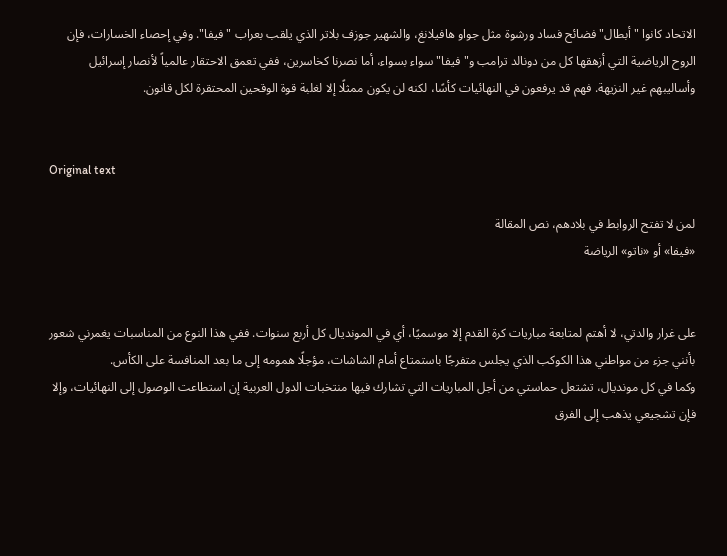الاتحاد كانوا "أبطال" فضائح فساد ورشوة مثل جواو هافيلانغ، والشهير جوزف بلاتر الذي يلقب بعراب "فيفا". وفي إحصاء الخسارات، فإن الروح الرياضية التي أزهقها كل من دونالد ترامب و"فيفا" سواء بسواء، أما نصرنا كخاسرين، ففي تعمق الاحتقار عالمياً لأنصار إسرائيل وأساليبهم غير النزيهة. فهم قد يرفعون في النهائيات كأسًا، لكنه لن يكون ممثلًا إلا لغلبة قوة الوقحين المحتقرة لكل قانون.


Original text

لمن لا تفتح الروابط في بلادهم، نص المقالة
«فيفا» أو «ناتو» الرياضة


على غرار والدتي، لا أهتم لمتابعة مباريات كرة القدم إلا موسميًا، أي في المونديال كل أربع سنوات. ففي هذا النوع من المناسبات يغمرني شعور بأنني جزء من مواطني هذا الكوكب الذي يجلس متفرجًا باستمتاع أمام الشاشات، مؤجلًا همومه إلى ما بعد المنافسة على الكأس.
وكما في كل مونديال، تشتعل حماستي من أجل المباريات التي تشارك فيها منتخبات الدول العربية إن استطاعت الوصول إلى النهائيات، وإلا فإن تشجيعي يذهب إلى الفرق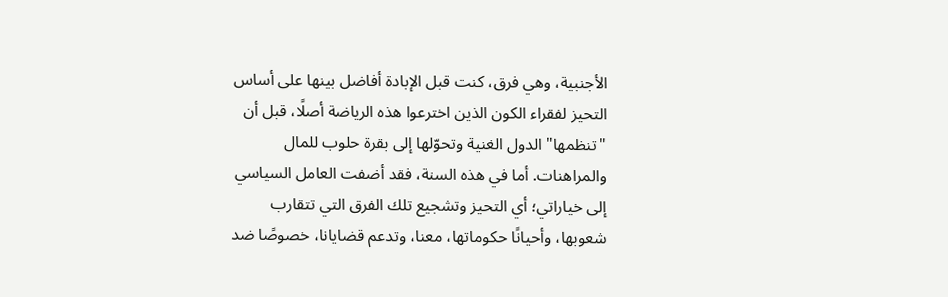الأجنبية، وهي فرق، كنت قبل الإبادة أفاضل بينها على أساس التحيز لفقراء الكون الذين اخترعوا هذه الرياضة أصلًا، قبل أن "تنظمها" الدول الغنية وتحوّلها إلى بقرة حلوب للمال والمراهنات. أما في هذه السنة، فقد أضفت العامل السياسي إلى خياراتي؛ أي التحيز وتشجيع تلك الفرق التي تتقارب شعوبها، وأحيانًا حكوماتها، معنا، وتدعم قضايانا، خصوصًا ضد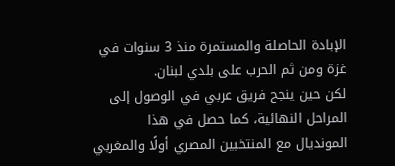الإبادة الحاصلة والمستمرة منذ 3 سنوات في غزة ومن ثم الحرب على بلدي لبنان.
لكن حين ينجح فريق عربي في الوصول إلى المراحل النهائية، كما حصل في هذا المونديال مع المنتخبين المصري أولًا والمغربي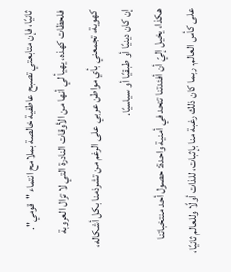ثانيًا، فإن متابعتي تصبح عاطفية خالصة بملامح انتماء "قومي". فلحظات كهذه، يهيأ لي أنها من الأوقات النادرة التي لا تزال العروبة كهوية، تجمعني بأي مواطن عربي على الرغم من تشرذمنا بكل أشكاله، إن كان دينيًا أو طبقيًا أو سياسيًا.
هكذا، يخيل إليّ أن أفئدتنا تتحد في أمنية واحدة: حصول أحد منتخباتنا على كأس العالم. ربما كان ذلك رغبة منا بإثبات، للذات أولًا وللعالم ثانيًا،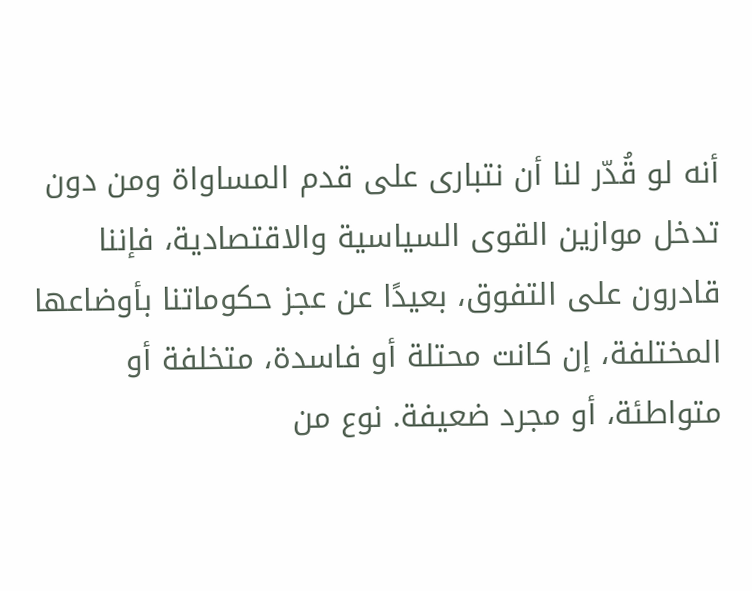أنه لو قُدّر لنا أن نتبارى على قدم المساواة ومن دون تدخل موازين القوى السياسية والاقتصادية، فإننا قادرون على التفوق، بعيدًا عن عجز حكوماتنا بأوضاعها المختلفة، إن كانت محتلة أو فاسدة، متخلفة أو متواطئة، أو مجرد ضعيفة. نوع من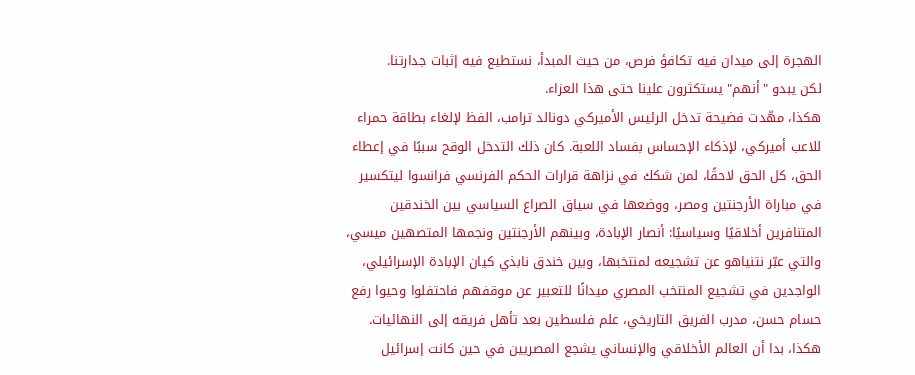الهجرة إلى ميدان فيه تكافؤ فرص، من حيث المبدأ، نستطيع فيه إثبات جدارتنا.
لكن يبدو "أنهم" يستكثرون علينا حتى هذا العزاء.
هكذا، مهّدت فضيحة تدخل الرئيس الأميركي دونالد ترامب، الفظ لإلغاء بطاقة حمراء للاعب أميركي، لإذكاء الإحساس بفساد اللعبة. كان ذلك التدخل الوقح سببًا في إعطاء الحق، كل الحق لاحقًا، لمن شكك في نزاهة قرارات الحكم الفرنسي فرانسوا ليتكسير في مباراة الأرجنتين ومصر، ووضعها في سياق الصراع السياسي بين الخندقين المتنافرين أخلاقيًا وسياسيًا: أنصار الإبادة، وبينهم الأرجنتين ونجمها المتصهين ميسي، والتي عبّر نتنياهو عن تشجيعه لمنتخبها، وبين خندق نابذي كيان الإبادة الإسرائيلي، الواجدين في تشجيع المنتخب المصري ميدانًا للتعبير عن موقفهم فاحتفلوا وحيوا رفع حسام حسن، مدرب الفريق التاريخي، علم فلسطين بعد تأهل فريقه إلى النهائيات.
هكذا، بدا أن العالم الأخلاقي والإنساني يشجع المصريين في حين كانت إسرائيل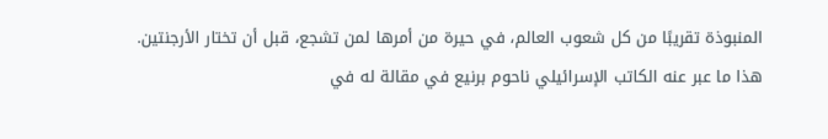المنبوذة تقريبًا من كل شعوب العالم، في حيرة من أمرها لمن تشجع، قبل أن تختار الأرجنتين.
هذا ما عبر عنه الكاتب الإسرائيلي ناحوم برنيع في مقالة له في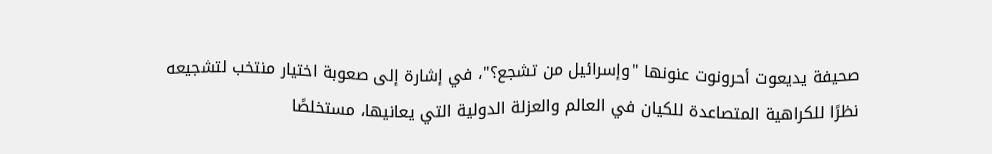صحيفة يديعوت أحرونوت عنونها "وإسرائيل من تشجع؟"، في إشارة إلى صعوبة اختيار منتخب لتشجيعه نظرًا للكراهية المتصاعدة للكيان في العالم والعزلة الدولية التي يعانيها، مستخلصًا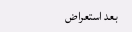بعد استعراض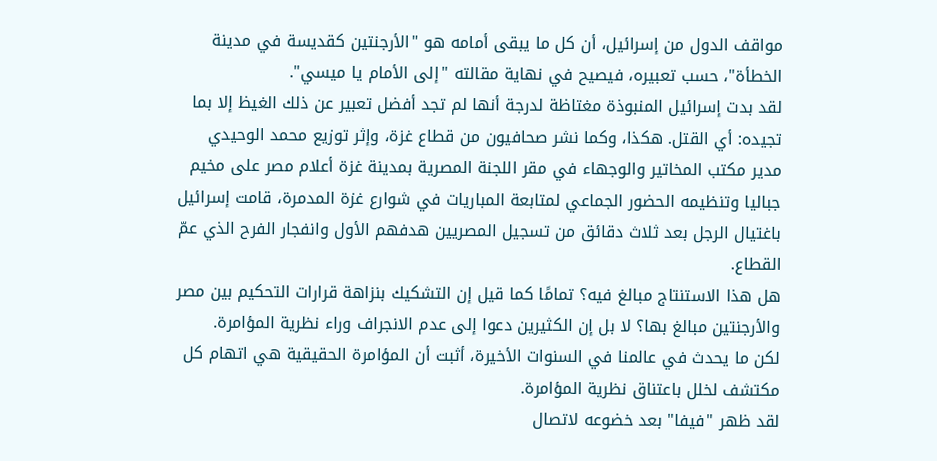مواقف الدول من إسرائيل، أن كل ما يبقى أمامه هو "الأرجنتين كقديسة في مدينة الخطأة"، حسب تعبيره، فيصيح في نهاية مقالته "إلى الأمام يا ميسي".
لقد بدت إسرائيل المنبوذة مغتاظة لدرجة أنها لم تجد أفضل تعبير عن ذلك الغيظ إلا بما تجيده: أي القتل. هكذا، وكما نشر صحافيون من قطاع غزة، وإثر توزيع محمد الوحيدي مدير مكتب المخاتير والوجهاء في مقر اللجنة المصرية بمدينة غزة أعلام مصر على مخيم جباليا وتنظيمه الحضور الجماعي لمتابعة المباريات في شوارع غزة المدمرة، قامت إسرائيل باغتيال الرجل بعد ثلاث دقائق من تسجيل المصريين هدفهم الأول وانفجار الفرح الذي عمّ القطاع.
هل هذا الاستنتاج مبالغ فيه؟ تمامًا كما قيل إن التشكيك بنزاهة قرارات التحكيم بين مصر والأرجنتين مبالغ بها؟ لا بل إن الكثيرين دعوا إلى عدم الانجراف وراء نظرية المؤامرة.
لكن ما يحدث في عالمنا في السنوات الأخيرة، أثبت أن المؤامرة الحقيقية هي اتهام كل مكتشف لخلل باعتناق نظرية المؤامرة.
لقد ظهر "فيفا" بعد خضوعه لاتصال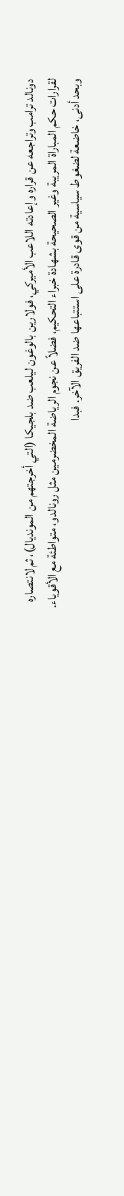دونالد ترامب وتراجعه عن قراره وإعادته اللاعب الأميركي، فولارين بالوغون ليلعب ضد بلجيكا (التي أخرجتهم من المونديال)، ثم لانتصاره لقرارات حكم المباراة المريبة وغير الصحيحة بشهادة خبراء التحكيم، فضلاً عن نجوم الرياضة المخضرمين مثل رونالدو، متواطئة مع الأقوياء. وبحد أدنى، خاضعة لضغوط سياسية من قوى قادرة على استتباعها ضد الفريق الآخر. فبدا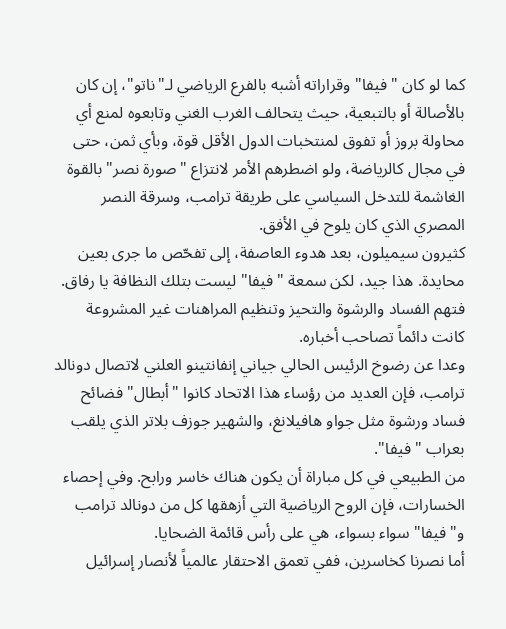كما لو كان "فيفا" وقراراته أشبه بالفرع الرياضي لـ"ناتو"، إن كان بالأصالة أو بالتبعية، حيث يتحالف الغرب الغني وتابعوه لمنع أي محاولة بروز أو تفوق لمنتخبات الدول الأقل قوة، وبأي ثمن، حتى في مجال كالرياضة، ولو اضطرهم الأمر لانتزاع "صورة نصر" بالقوة الغاشمة للتدخل السياسي على طريقة ترامب، وسرقة النصر المصري الذي كان يلوح في الأفق.
كثيرون سيميلون، بعد هدوء العاصفة، إلى تفحّص ما جرى بعين محايدة. هذا جيد، لكن سمعة "فيفا" ليست بتلك النظافة يا رفاق. فتهم الفساد والرشوة والتحيز وتنظيم المراهنات غير المشروعة كانت دائماً تصاحب أخباره.
وعدا عن رضوخ الرئيس الحالي جياني إنفانتينو العلني لاتصال دونالد ترامب، فإن العديد من رؤساء هذا الاتحاد كانوا "أبطال" فضائح فساد ورشوة مثل جواو هافيلانغ، والشهير جوزف بلاتر الذي يلقب بعراب "فيفا".
من الطبيعي في كل مباراة أن يكون هناك خاسر ورابح. وفي إحصاء الخسارات، فإن الروح الرياضية التي أزهقها كل من دونالد ترامب و"فيفا" سواء بسواء، هي على رأس قائمة الضحايا.
أما نصرنا كخاسرين، ففي تعمق الاحتقار عالمياً لأنصار إسرائيل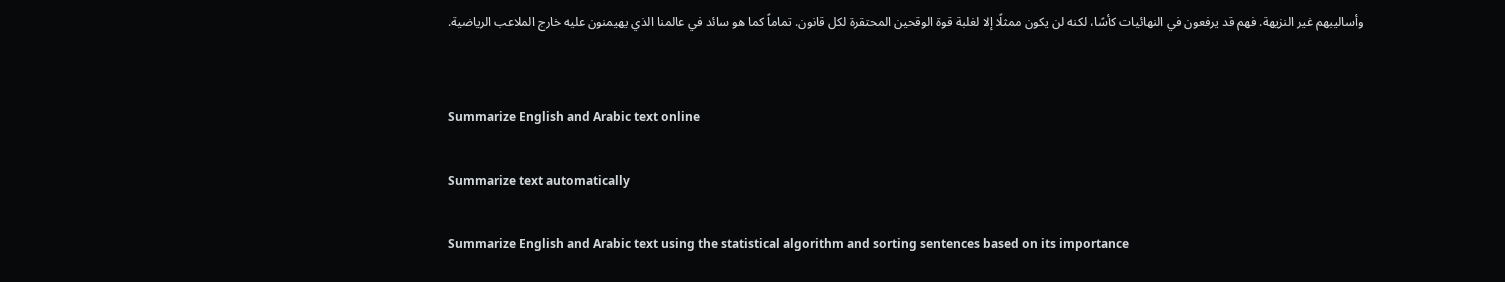وأساليبهم غير النزيهة. فهم قد يرفعون في النهائيات كأسًا، لكنه لن يكون ممثلًا إلا لغلبة قوة الوقحين المحتقرة لكل قانون. تماماً كما هو سائد في عالمنا الذي يهيمنون عليه خارج الملاعب الرياضية.


Summarize English and Arabic text online

Summarize text automatically

Summarize English and Arabic text using the statistical algorithm and sorting sentences based on its importance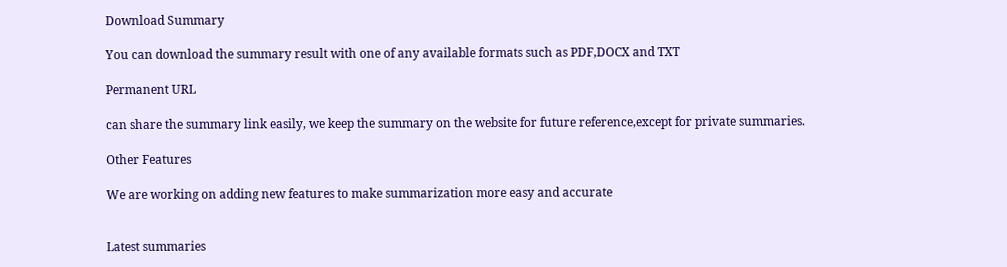Download Summary

You can download the summary result with one of any available formats such as PDF,DOCX and TXT

Permanent URL

can share the summary link easily, we keep the summary on the website for future reference,except for private summaries.

Other Features

We are working on adding new features to make summarization more easy and accurate


Latest summaries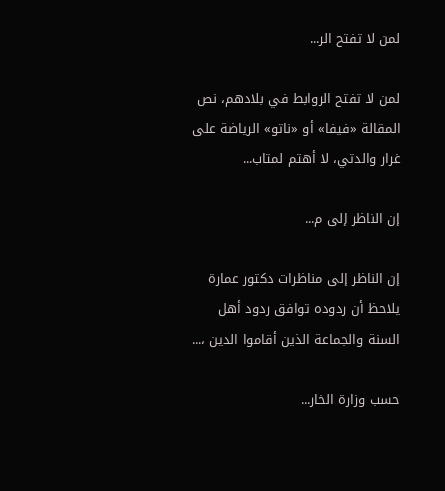لمن لا تفتح الر...

لمن لا تفتح الروابط في بلادهم، نص المقالة «فيفا» أو «ناتو» الرياضة على غرار والدتي، لا أهتم لمتاب...

إن الناظر إلى م...

إن الناظر إلى مناظرات دكتور عمارة يلاحظ أن ردوده توافق ردود أهل السنة والجماعة الذين أقاموا الدين ،...

حسب وزارة الخار...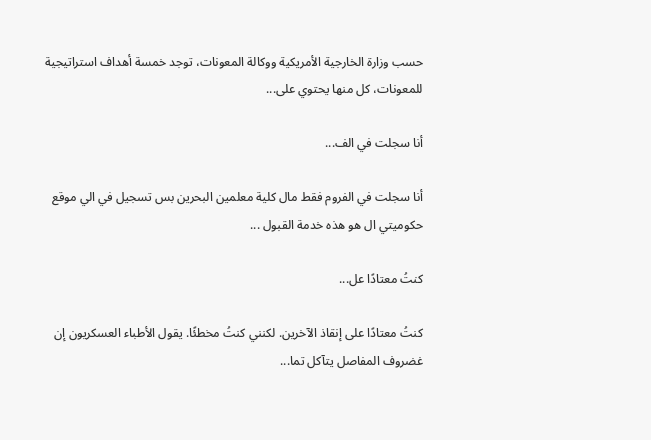حسب وزارة الخارجية الأمريكية ووكالة المعونات، توجد خمسة أهداف استراتيجية للمعونات، كل منها يحتوي على...

أنا سجلت في الف...

أنا سجلت في الفروم فقط مال كلية معلمين البحرين بس تسجيل في الي موقع حكوميتي ال هو هذه خدمة القبول ...

كنتُ معتادًا عل...

كنتُ معتادًا على إنقاذ الآخرين. لكنني كنتُ مخطئًا. يقول الأطباء العسكريون إن غضروف المفاصل يتآكل تما...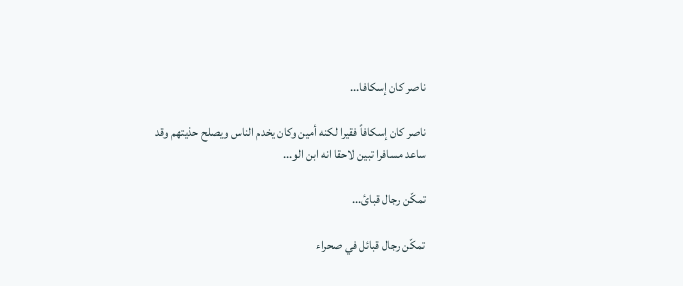ناصر كان إسكافا...

ناصر كان إسكافاً فقيرا لكنه أمين وكان يخدم الناس ويصلح حذيتهم وقد ساعد مسافرا تبين لاحقا انه ابن الو...

تمكّن رجال قبائ...

تمكّن رجال قبائل في صحراء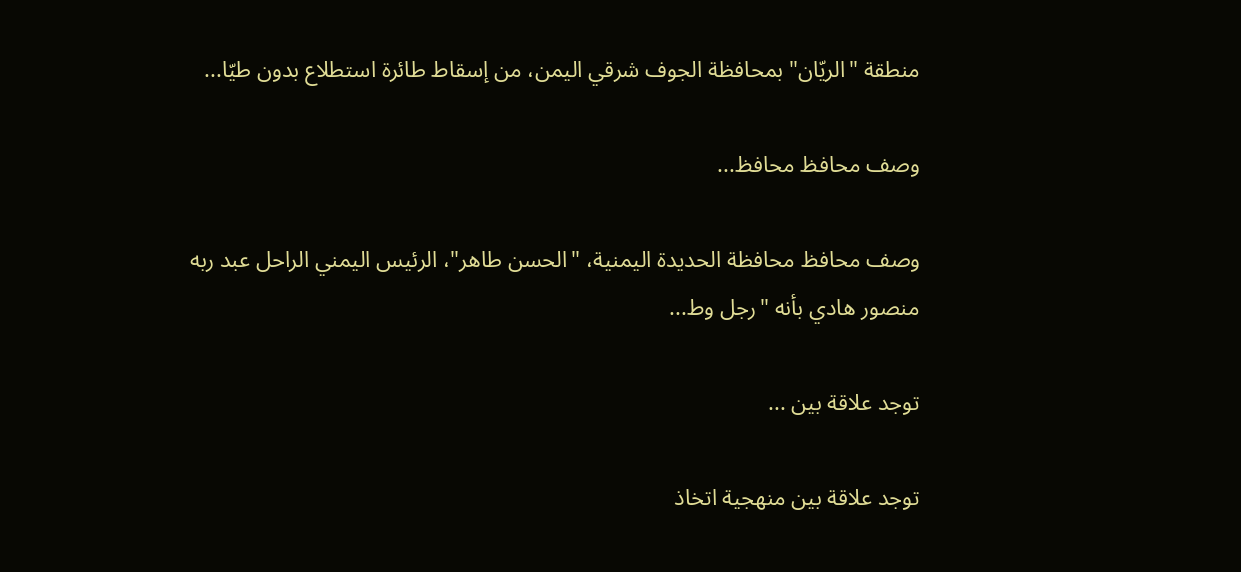منطقة "الريّان" بمحافظة الجوف شرقي اليمن، من إسقاط طائرة استطلاع بدون طيّا...

وصف محافظ محافظ...

وصف محافظ محافظة الحديدة اليمنية، "الحسن طاهر"، الرئيس اليمني الراحل عبد ربه منصور هادي بأنه "رجل وط...

توجد علاقة بين ...

توجد علاقة بين منهجية اتخاذ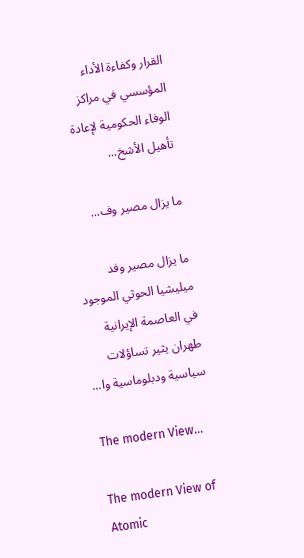القرار وكفاءة الأداء المؤسسي في مراكز الوفاء الحكومية لإعادة تأهيل الأشخ...

ما يزال مصير وف...

ما يزال مصير وفد ميليشيا الحوثي الموجود في العاصمة الإيرانية طهران يثير تساؤلات سياسية ودبلوماسية وا...

The modern View...

The modern View of Atomic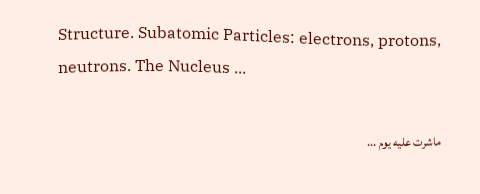Structure. Subatomic Particles: electrons, protons, neutrons. The Nucleus ...

ماشرت عليه يوم ...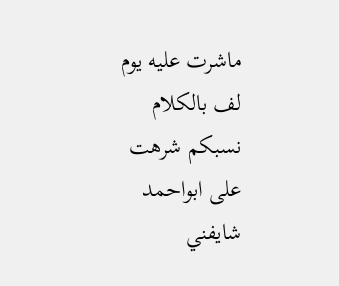ماشرت عليه يوم لف بالكلام نسبكم شرهت على ابواحمد شايفني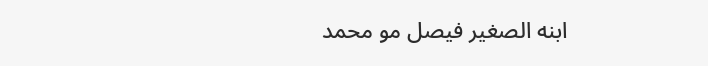ابنه الصغير فيصل مو محمد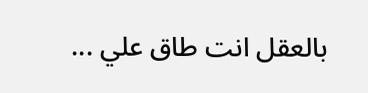بالعقل انت طاق علي ...